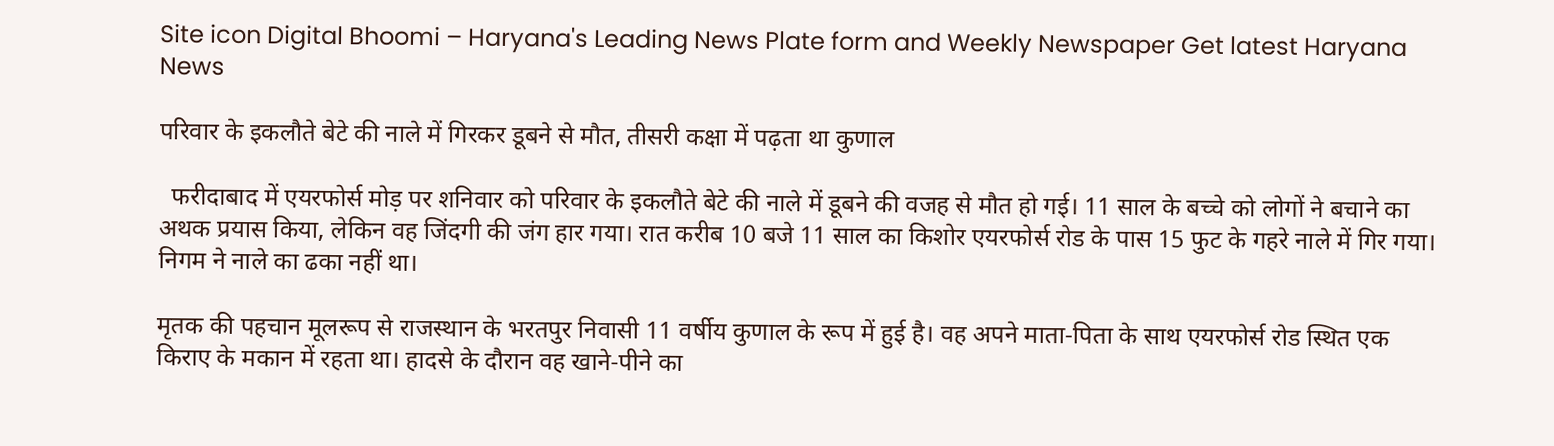Site icon Digital Bhoomi – Haryana's Leading News Plate form and Weekly Newspaper Get latest Haryana News

परिवार के इकलौते बेटे की नाले में गिरकर डूबने से मौत, तीसरी कक्षा में पढ़ता था कुणाल

  फरीदाबाद में एयरफोर्स मोड़ पर शनिवार को परिवार के इकलौते बेटे की नाले में डूबने की वजह से मौत हो गई। 11 साल के बच्चे को लोगों ने बचाने का अथक प्रयास किया, लेकिन वह जिंदगी की जंग हार गया। रात करीब 10 बजे 11 साल का किशोर एयरफोर्स रोड के पास 15 फुट के गहरे नाले में गिर गया। निगम ने नाले का ढका नहीं था।

मृतक की पहचान मूलरूप से राजस्थान के भरतपुर निवासी 11 वर्षीय कुणाल के रूप में हुई है। वह अपने माता-पिता के साथ एयरफोर्स रोड स्थित एक किराए के मकान में रहता था। हादसे के दौरान वह खाने-पीने का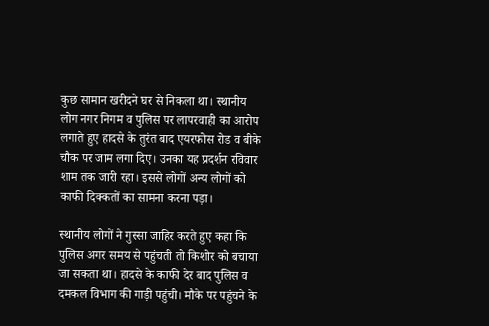कुछ सामान खरीदने घर से निकला था। स्थानीय लोग नगर निगम व पुलिस पर लापरवाही का आरोप लगाते हुए हादसे के तुरंत बाद एयरफोस रोड व बीके चौक पर जाम लगा दिए। उनका यह प्रदर्शन रविवार शाम तक जारी रहा। इससे लोगों अन्य लोगों को काफी दिक्कतों का सामना करना पड़ा।

स्थानीय लोगों ने गुस्सा जाहिर करते हुए कहा कि पुलिस अगर समय से पहुंचती तो किशोर को बचाया जा सकता था। हादसे के काफी देर बाद पुलिस व दमकल विभाग की गाड़ी पहुंची। मौके पर पहुंचने के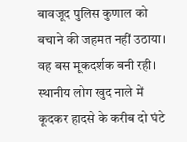बावजूद पुलिस कुणाल को बचाने की जहमत नहीं उठाया। वह बस मूकदर्शक बनी रही। स्थानीय लोग खुद नाले में कूदकर हादसे के करीब दो घंटे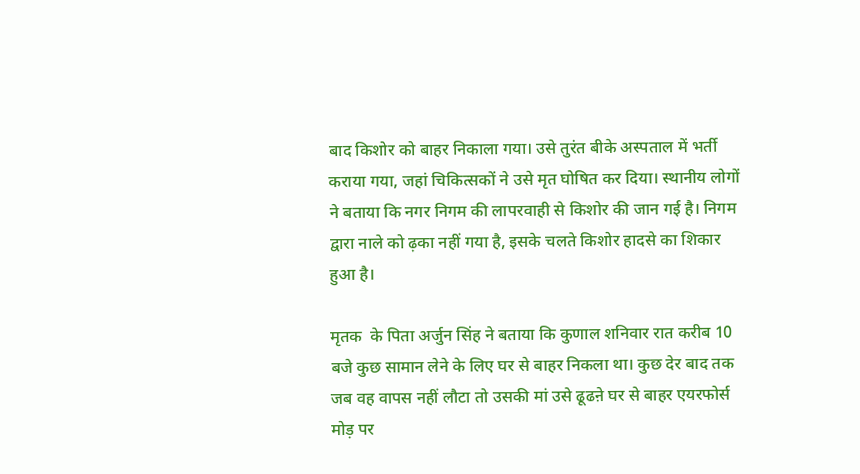बाद किशोर को बाहर निकाला गया। उसे तुरंत बीके अस्पताल में भर्ती कराया गया, जहां चिकित्सकों ने उसे मृत घोषित कर दिया। स्थानीय लोगों ने बताया कि नगर निगम की लापरवाही से किशोर की जान गई है। निगम द्वारा नाले को ढ़का नहीं गया है, इसके चलते किशोर हादसे का शिकार हुआ है।

मृतक  के पिता अर्जुन सिंह ने बताया कि कुणाल शनिवार रात करीब 10 बजे कुछ सामान लेने के लिए घर से बाहर निकला था। कुछ देर बाद तक जब वह वापस नहीं लौटा तो उसकी मां उसे ढूढऩे घर से बाहर एयरफोर्स मोड़ पर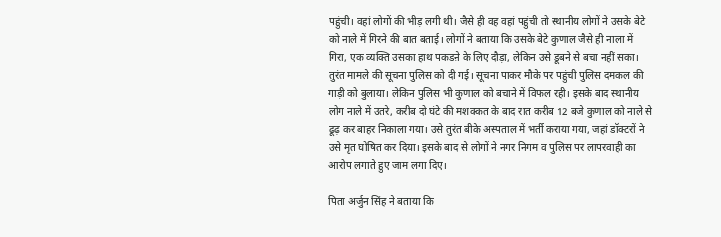पहुंची। वहां लोगों की भीड़ लगी थी। जैसे ही वह वहां पहुंची तो स्थानीय लोगों ने उसके बेटे को नाले में गिरने की बात बताई। लोगों ने बताया कि उसके बेटे कुणाल जैसे ही नाला में गिरा, एक व्यक्ति उसका हाथ पकडऩे के लिए दौड़ा, लेकिन उसे डूबने से बचा नहीं सका। तुरंत मामले की सूचना पुलिस को दी गई। सूचना पाकर मौके पर पहुंची पुलिस दमकल की गाड़ी को बुलाया। लेकिन पुलिस भी कुणाल को बचाने में विफल रही। इसके बाद स्थानीय लोग नाले में उतरे, करीब दो घंटे की मशक्कत के बाद रात करीब 12 बजे कुणाल को नाले से ढूढ़ कर बाहर निकाला गया। उसे तुरंत बीके अस्पताल में भर्ती कराया गया, जहां डॉक्टरों ने उसे मृत घोषित कर दिया। इसके बाद से लोगों ने नगर निगम व पुलिस पर लापरवाही का आरोप लगाते हुए जाम लगा दिए।

पिता अर्जुन सिंह ने बताया कि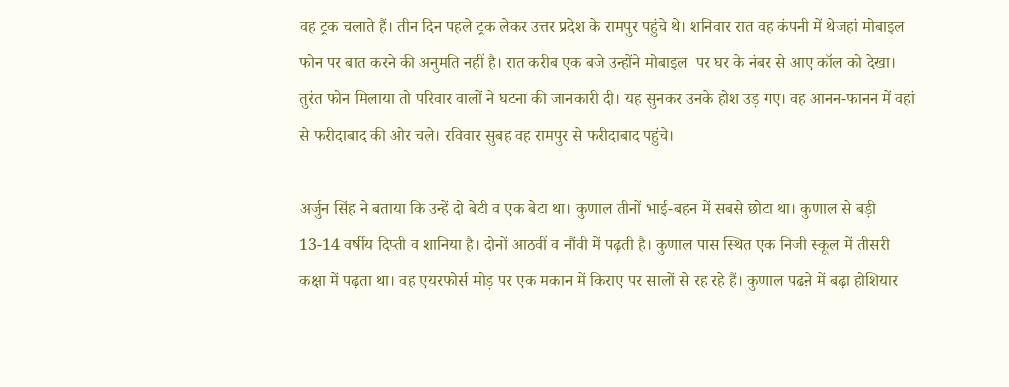वह ट्रक चलाते हैं। तीन दिन पहले ट्रक लेकर उत्तर प्रदेश के रामपुर पहुंचे थे। शनिवार रात वह कंपनी में थेजहां मोबाइल फोन पर बात करने की अनुमति नहीं है। रात करीब एक बजे उन्होंने मोबाइल  पर घर के नंबर से आए कॉल को देखा। तुरंत फोन मिलाया तो परिवार वालों ने घटना की जानकारी दी। यह सुनकर उनके होश उड़ गए। वह आनन-फानन में वहां से फरीदाबाद की ओर चले। रविवार सुबह वह रामपुर से फरीदाबाद पहुंचे।

अर्जुन सिंह ने बताया कि उन्हें दो बेटी व एक बेटा था। कुणाल तीनों भाई-बहन में सबसे छोटा था। कुणाल से बड़ी 13-14 वर्षीय दिप्ती व शानिया है। दोनों आठवीं व नौंवी में पढ़ती है। कुणाल पास स्थित एक निजी स्कूल में तीसरी कक्षा में पढ़ता था। वह एयरफोर्स मोड़ पर एक मकान में किराए पर सालों से रह रहे हैं। कुणाल पढऩे में बढ़ा होशियार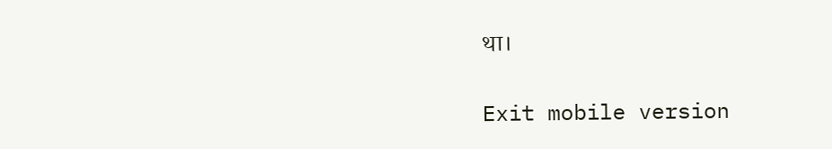था।

Exit mobile version